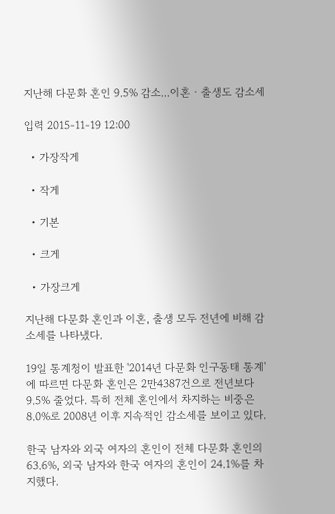지난해 다문화 혼인 9.5% 감소...이혼ㆍ출생도 감소세

입력 2015-11-19 12:00

  • 가장작게

  • 작게

  • 기본

  • 크게

  • 가장크게

지난해 다문화 혼인과 이혼, 출생 모두 전년에 비해 감소세를 나타냈다.

19일 통계청이 발표한 '2014년 다문화 인구동태 통계'에 따르면 다문화 혼인은 2만4387건으로 전년보다 9.5% 줄었다. 특히 전체 혼인에서 차지하는 비중은 8.0%로 2008년 이후 지속적인 감소세를 보이고 있다.

한국 남자와 외국 여자의 혼인이 전체 다문화 혼인의 63.6%, 외국 남자와 한국 여자의 혼인이 24.1%를 차지했다.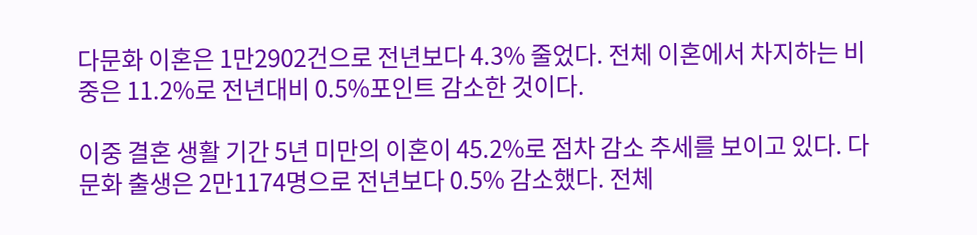다문화 이혼은 1만2902건으로 전년보다 4.3% 줄었다. 전체 이혼에서 차지하는 비중은 11.2%로 전년대비 0.5%포인트 감소한 것이다.

이중 결혼 생활 기간 5년 미만의 이혼이 45.2%로 점차 감소 추세를 보이고 있다. 다문화 출생은 2만1174명으로 전년보다 0.5% 감소했다. 전체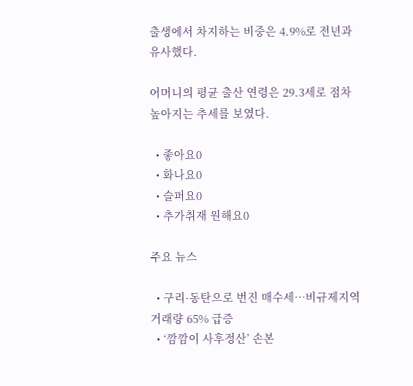출생에서 차지하는 비중은 4.9%로 전년과 유사했다.

어머니의 평균 출산 연령은 29.3세로 점차 높아지는 추세를 보였다.

  • 좋아요0
  • 화나요0
  • 슬퍼요0
  • 추가취재 원해요0

주요 뉴스

  • 구리·동탄으로 번진 매수세⋯비규제지역 거래량 65% 급증
  • ‘깜깜이 사후정산’ 손본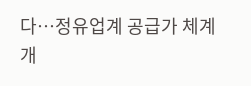다…정유업계 공급가 체계 개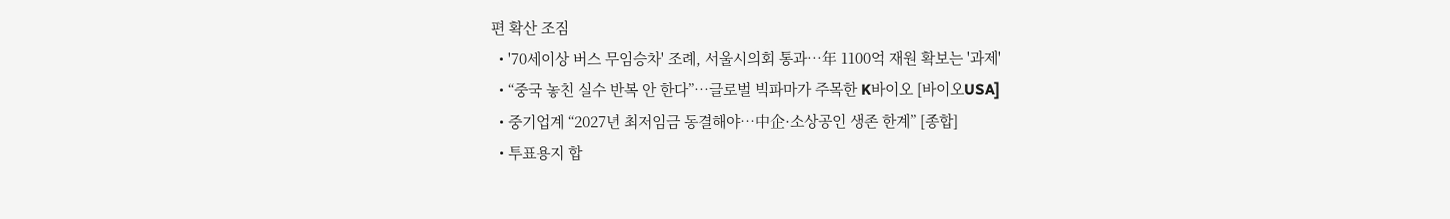편 확산 조짐
  • '70세이상 버스 무임승차' 조례, 서울시의회 통과…年 1100억 재원 확보는 '과제'
  • “중국 놓친 실수 반복 안 한다”…글로벌 빅파마가 주목한 K바이오 [바이오USA]
  • 중기업계 “2027년 최저임금 동결해야…中企·소상공인 생존 한계” [종합]
  • 투표용지 합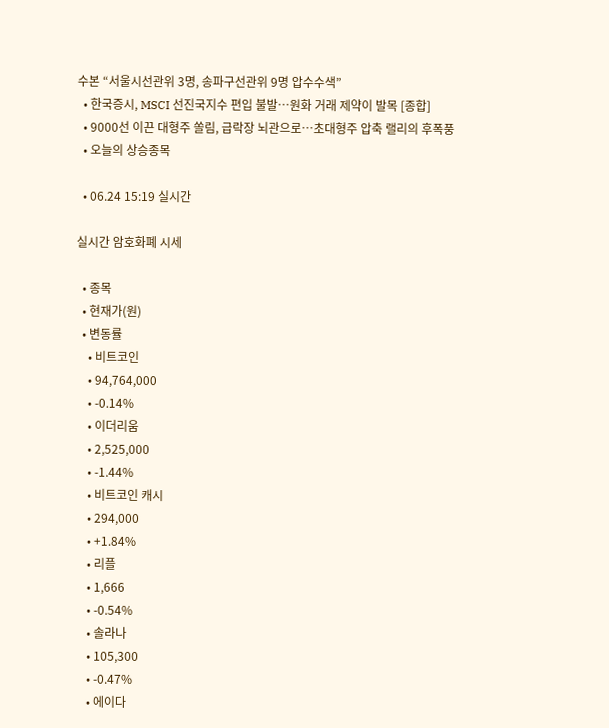수본 “서울시선관위 3명, 송파구선관위 9명 압수수색”
  • 한국증시, MSCI 선진국지수 편입 불발⋯원화 거래 제약이 발목 [종합]
  • 9000선 이끈 대형주 쏠림, 급락장 뇌관으로⋯초대형주 압축 랠리의 후폭풍
  • 오늘의 상승종목

  • 06.24 15:19 실시간

실시간 암호화폐 시세

  • 종목
  • 현재가(원)
  • 변동률
    • 비트코인
    • 94,764,000
    • -0.14%
    • 이더리움
    • 2,525,000
    • -1.44%
    • 비트코인 캐시
    • 294,000
    • +1.84%
    • 리플
    • 1,666
    • -0.54%
    • 솔라나
    • 105,300
    • -0.47%
    • 에이다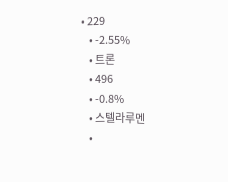• 229
    • -2.55%
    • 트론
    • 496
    • -0.8%
    • 스텔라루멘
    •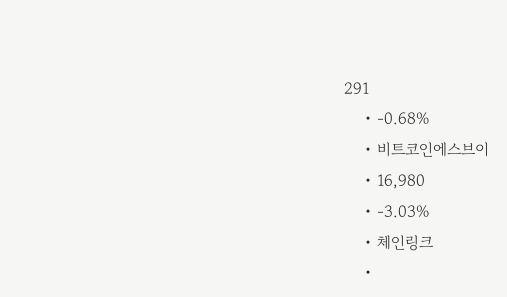291
    • -0.68%
    • 비트코인에스브이
    • 16,980
    • -3.03%
    • 체인링크
    •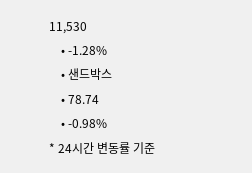11,530
    • -1.28%
    • 샌드박스
    • 78.74
    • -0.98%
* 24시간 변동률 기준